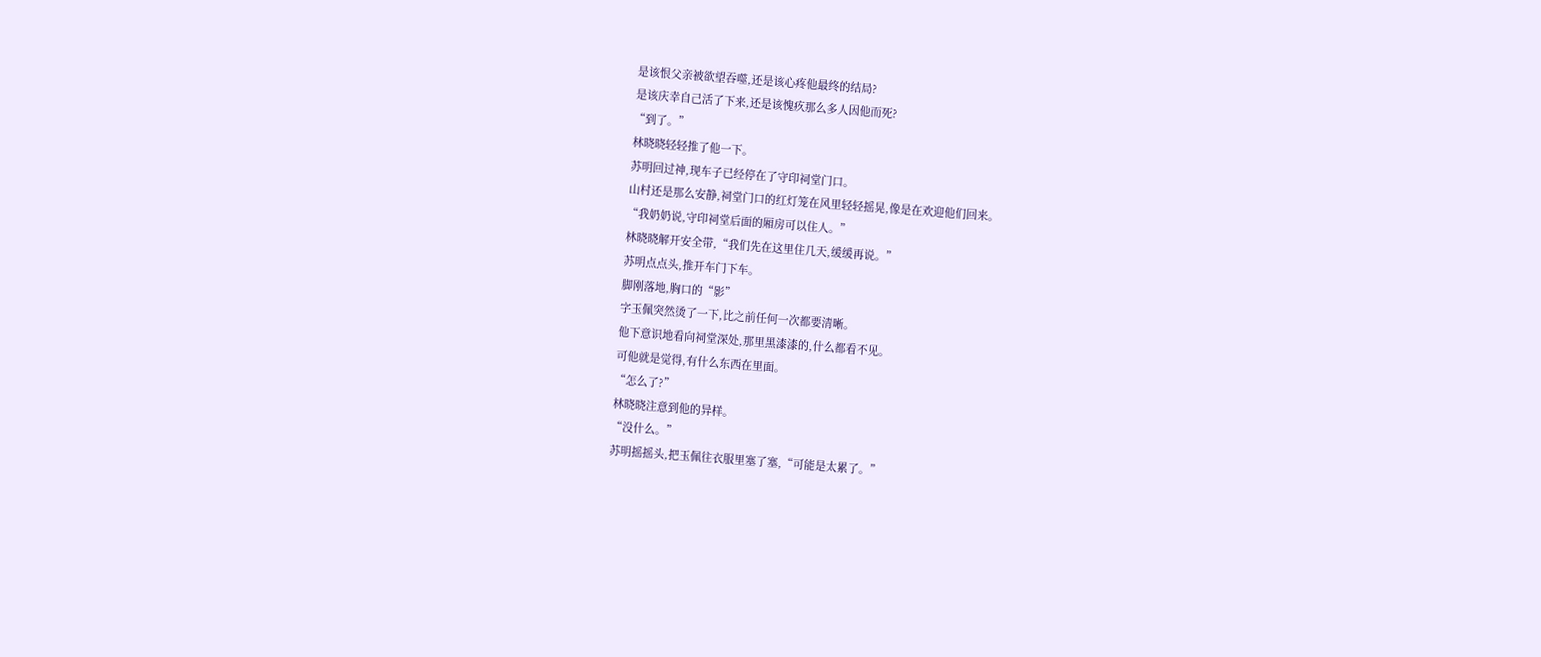是该恨父亲被欲望吞噬,还是该心疼他最终的结局?
是该庆幸自己活了下来,还是该愧疚那么多人因他而死?
“到了。”
林晓晓轻轻推了他一下。
苏明回过神,现车子已经停在了守印祠堂门口。
山村还是那么安静,祠堂门口的红灯笼在风里轻轻摇晃,像是在欢迎他们回来。
“我奶奶说,守印祠堂后面的厢房可以住人。”
林晓晓解开安全带,“我们先在这里住几天,缓缓再说。”
苏明点点头,推开车门下车。
脚刚落地,胸口的“影”
字玉佩突然烫了一下,比之前任何一次都要清晰。
他下意识地看向祠堂深处,那里黑漆漆的,什么都看不见。
可他就是觉得,有什么东西在里面。
“怎么了?”
林晓晓注意到他的异样。
“没什么。”
苏明摇摇头,把玉佩往衣服里塞了塞,“可能是太累了。”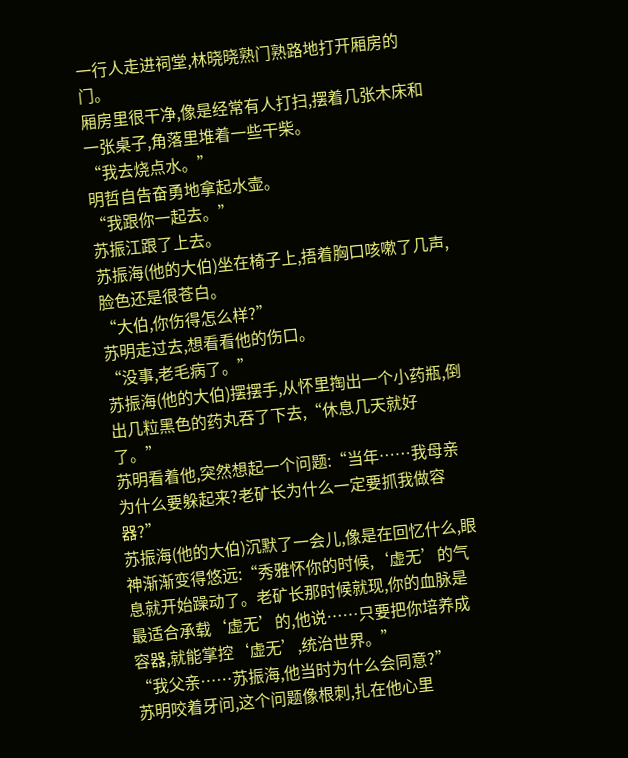一行人走进祠堂,林晓晓熟门熟路地打开厢房的门。
厢房里很干净,像是经常有人打扫,摆着几张木床和一张桌子,角落里堆着一些干柴。
“我去烧点水。”
明哲自告奋勇地拿起水壶。
“我跟你一起去。”
苏振江跟了上去。
苏振海(他的大伯)坐在椅子上,捂着胸口咳嗽了几声,脸色还是很苍白。
“大伯,你伤得怎么样?”
苏明走过去,想看看他的伤口。
“没事,老毛病了。”
苏振海(他的大伯)摆摆手,从怀里掏出一个小药瓶,倒出几粒黑色的药丸吞了下去,“休息几天就好了。”
苏明看着他,突然想起一个问题:“当年……我母亲为什么要躲起来?老矿长为什么一定要抓我做容器?”
苏振海(他的大伯)沉默了一会儿,像是在回忆什么,眼神渐渐变得悠远:“秀雅怀你的时候,‘虚无’的气息就开始躁动了。老矿长那时候就现,你的血脉是最适合承载‘虚无’的,他说……只要把你培养成容器,就能掌控‘虚无’,统治世界。”
“我父亲……苏振海,他当时为什么会同意?”
苏明咬着牙问,这个问题像根刺,扎在他心里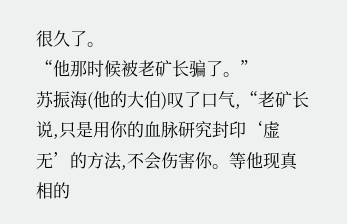很久了。
“他那时候被老矿长骗了。”
苏振海(他的大伯)叹了口气,“老矿长说,只是用你的血脉研究封印‘虚无’的方法,不会伤害你。等他现真相的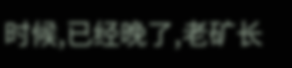时候,已经晚了,老矿长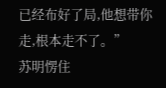已经布好了局,他想带你走,根本走不了。”
苏明愣住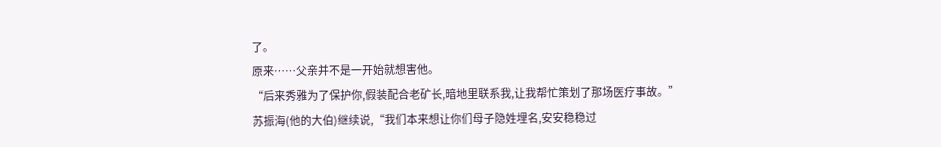了。
原来……父亲并不是一开始就想害他。
“后来秀雅为了保护你,假装配合老矿长,暗地里联系我,让我帮忙策划了那场医疗事故。”
苏振海(他的大伯)继续说,“我们本来想让你们母子隐姓埋名,安安稳稳过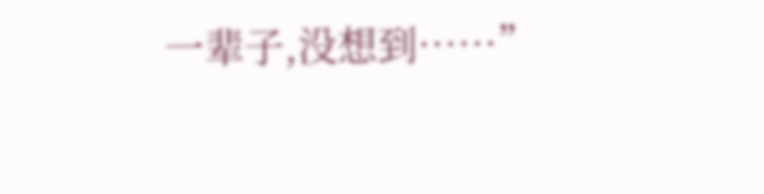一辈子,没想到……”